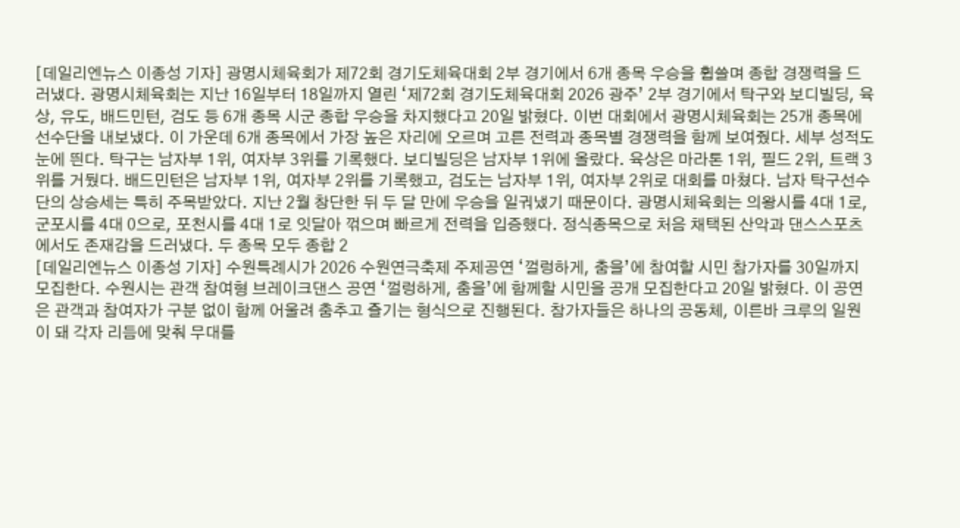[데일리엔뉴스 이종성 기자] 광명시체육회가 제72회 경기도체육대회 2부 경기에서 6개 종목 우승을 휩쓸며 종합 경쟁력을 드러냈다. 광명시체육회는 지난 16일부터 18일까지 열린 ‘제72회 경기도체육대회 2026 광주’ 2부 경기에서 탁구와 보디빌딩, 육상, 유도, 배드민턴, 검도 등 6개 종목 시군 종합 우승을 차지했다고 20일 밝혔다. 이번 대회에서 광명시체육회는 25개 종목에 선수단을 내보냈다. 이 가운데 6개 종목에서 가장 높은 자리에 오르며 고른 전력과 종목별 경쟁력을 함께 보여줬다. 세부 성적도 눈에 띈다. 탁구는 남자부 1위, 여자부 3위를 기록했다. 보디빌딩은 남자부 1위에 올랐다. 육상은 마라톤 1위, 필드 2위, 트랙 3위를 거뒀다. 배드민턴은 남자부 1위, 여자부 2위를 기록했고, 검도는 남자부 1위, 여자부 2위로 대회를 마쳤다. 남자 탁구선수단의 상승세는 특히 주목받았다. 지난 2월 창단한 뒤 두 달 만에 우승을 일궈냈기 때문이다. 광명시체육회는 의왕시를 4대 1로, 군포시를 4대 0으로, 포천시를 4대 1로 잇달아 꺾으며 빠르게 전력을 입증했다. 정식종목으로 처음 채택된 산악과 댄스스포츠에서도 존재감을 드러냈다. 두 종목 모두 종합 2
[데일리엔뉴스 이종성 기자] 수원특례시가 2026 수원연극축제 주제공연 ‘껄렁하게, 춤을’에 참여할 시민 참가자를 30일까지 모집한다. 수원시는 관객 참여형 브레이크댄스 공연 ‘껄렁하게, 춤을’에 함께할 시민을 공개 모집한다고 20일 밝혔다. 이 공연은 관객과 참여자가 구분 없이 함께 어울려 춤추고 즐기는 형식으로 진행된다. 참가자들은 하나의 공동체, 이른바 크루의 일원이 돼 각자 리듬에 맞춰 무대를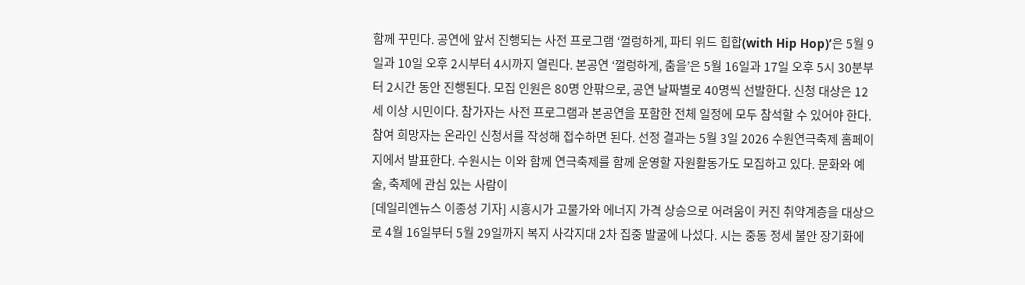함께 꾸민다. 공연에 앞서 진행되는 사전 프로그램 ‘껄렁하게, 파티 위드 힙합(with Hip Hop)’은 5월 9일과 10일 오후 2시부터 4시까지 열린다. 본공연 ‘껄렁하게, 춤을’은 5월 16일과 17일 오후 5시 30분부터 2시간 동안 진행된다. 모집 인원은 80명 안팎으로, 공연 날짜별로 40명씩 선발한다. 신청 대상은 12세 이상 시민이다. 참가자는 사전 프로그램과 본공연을 포함한 전체 일정에 모두 참석할 수 있어야 한다. 참여 희망자는 온라인 신청서를 작성해 접수하면 된다. 선정 결과는 5월 3일 2026 수원연극축제 홈페이지에서 발표한다. 수원시는 이와 함께 연극축제를 함께 운영할 자원활동가도 모집하고 있다. 문화와 예술, 축제에 관심 있는 사람이
[데일리엔뉴스 이종성 기자] 시흥시가 고물가와 에너지 가격 상승으로 어려움이 커진 취약계층을 대상으로 4월 16일부터 5월 29일까지 복지 사각지대 2차 집중 발굴에 나섰다. 시는 중동 정세 불안 장기화에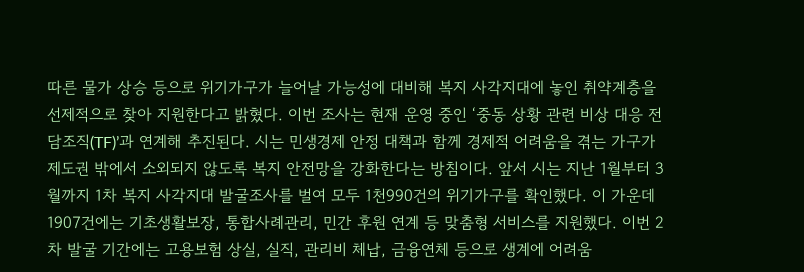따른 물가 상승 등으로 위기가구가 늘어날 가능성에 대비해 복지 사각지대에 놓인 취약계층을 선제적으로 찾아 지원한다고 밝혔다. 이번 조사는 현재 운영 중인 ‘중동 상황 관련 비상 대응 전담조직(TF)’과 연계해 추진된다. 시는 민생경제 안정 대책과 함께 경제적 어려움을 겪는 가구가 제도권 밖에서 소외되지 않도록 복지 안전망을 강화한다는 방침이다. 앞서 시는 지난 1월부터 3월까지 1차 복지 사각지대 발굴조사를 벌여 모두 1천990건의 위기가구를 확인했다. 이 가운데 1907건에는 기초생활보장, 통합사례관리, 민간 후원 연계 등 맞춤형 서비스를 지원했다. 이번 2차 발굴 기간에는 고용보험 상실, 실직, 관리비 체납, 금융연체 등으로 생계에 어려움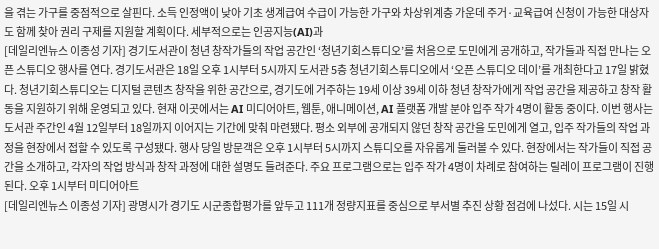을 겪는 가구를 중점적으로 살핀다. 소득 인정액이 낮아 기초 생계급여 수급이 가능한 가구와 차상위계층 가운데 주거·교육급여 신청이 가능한 대상자도 함께 찾아 권리 구제를 지원할 계획이다. 세부적으로는 인공지능(AI)과
[데일리엔뉴스 이종성 기자] 경기도서관이 청년 창작가들의 작업 공간인 ‘청년기회스튜디오’를 처음으로 도민에게 공개하고, 작가들과 직접 만나는 오픈 스튜디오 행사를 연다. 경기도서관은 18일 오후 1시부터 5시까지 도서관 5층 청년기회스튜디오에서 ‘오픈 스튜디오 데이’를 개최한다고 17일 밝혔다. 청년기회스튜디오는 디지털 콘텐츠 창작을 위한 공간으로, 경기도에 거주하는 19세 이상 39세 이하 청년 창작가에게 작업 공간을 제공하고 창작 활동을 지원하기 위해 운영되고 있다. 현재 이곳에서는 AI 미디어아트, 웹툰, 애니메이션, AI 플랫폼 개발 분야 입주 작가 4명이 활동 중이다. 이번 행사는 도서관 주간인 4월 12일부터 18일까지 이어지는 기간에 맞춰 마련됐다. 평소 외부에 공개되지 않던 창작 공간을 도민에게 열고, 입주 작가들의 작업 과정을 현장에서 접할 수 있도록 구성됐다. 행사 당일 방문객은 오후 1시부터 5시까지 스튜디오를 자유롭게 둘러볼 수 있다. 현장에서는 작가들이 직접 공간을 소개하고, 각자의 작업 방식과 창작 과정에 대한 설명도 들려준다. 주요 프로그램으로는 입주 작가 4명이 차례로 참여하는 릴레이 프로그램이 진행된다. 오후 1시부터 미디어아트
[데일리엔뉴스 이종성 기자] 광명시가 경기도 시군종합평가를 앞두고 111개 정량지표를 중심으로 부서별 추진 상황 점검에 나섰다. 시는 15일 시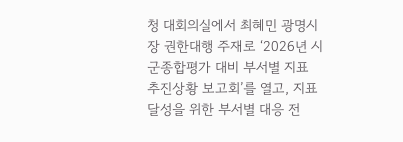청 대회의실에서 최혜민 광명시장 권한대행 주재로 ‘2026년 시군종합평가 대비 부서별 지표 추진상황 보고회’를 열고, 지표 달성을 위한 부서별 대응 전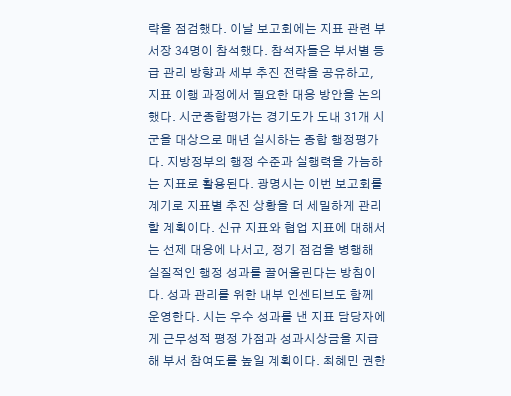략을 점검했다. 이날 보고회에는 지표 관련 부서장 34명이 참석했다. 참석자들은 부서별 등급 관리 방향과 세부 추진 전략을 공유하고, 지표 이행 과정에서 필요한 대응 방안을 논의했다. 시군종합평가는 경기도가 도내 31개 시군을 대상으로 매년 실시하는 종합 행정평가다. 지방정부의 행정 수준과 실행력을 가늠하는 지표로 활용된다. 광명시는 이번 보고회를 계기로 지표별 추진 상황을 더 세밀하게 관리할 계획이다. 신규 지표와 협업 지표에 대해서는 선제 대응에 나서고, 정기 점검을 병행해 실질적인 행정 성과를 끌어올린다는 방침이다. 성과 관리를 위한 내부 인센티브도 함께 운영한다. 시는 우수 성과를 낸 지표 담당자에게 근무성적 평정 가점과 성과시상금을 지급해 부서 참여도를 높일 계획이다. 최혜민 권한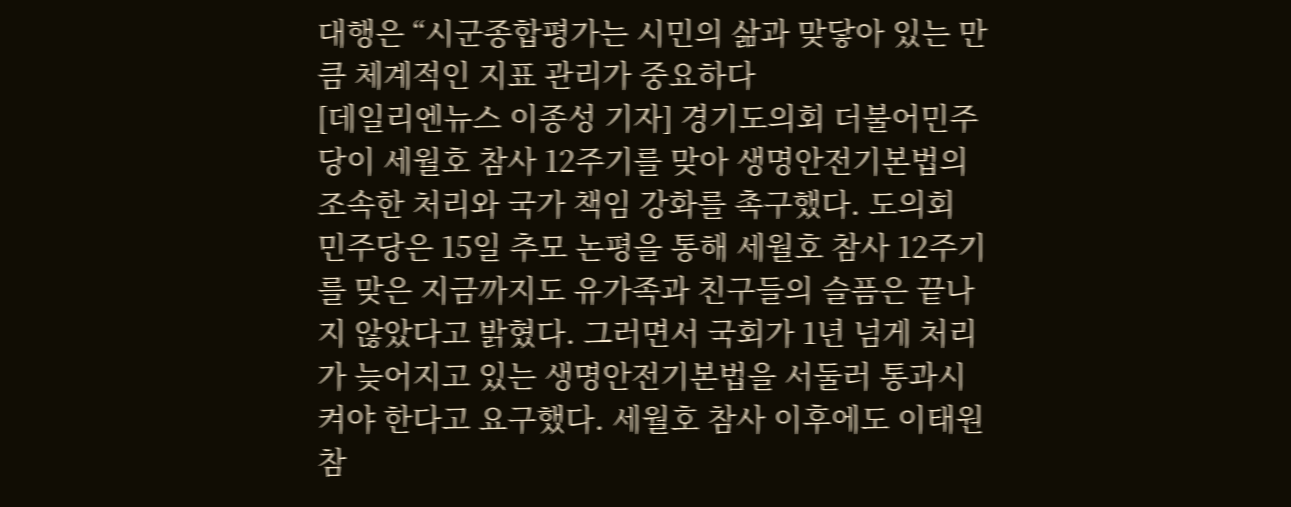대행은 “시군종합평가는 시민의 삶과 맞닿아 있는 만큼 체계적인 지표 관리가 중요하다
[데일리엔뉴스 이종성 기자] 경기도의회 더불어민주당이 세월호 참사 12주기를 맞아 생명안전기본법의 조속한 처리와 국가 책임 강화를 촉구했다. 도의회 민주당은 15일 추모 논평을 통해 세월호 참사 12주기를 맞은 지금까지도 유가족과 친구들의 슬픔은 끝나지 않았다고 밝혔다. 그러면서 국회가 1년 넘게 처리가 늦어지고 있는 생명안전기본법을 서둘러 통과시켜야 한다고 요구했다. 세월호 참사 이후에도 이태원 참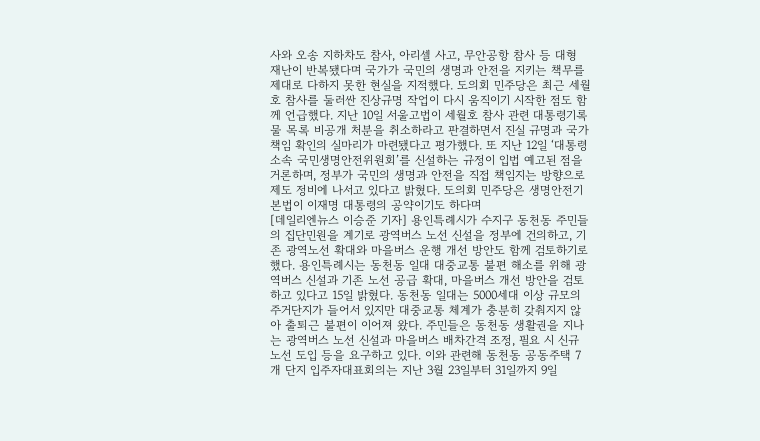사와 오송 지하차도 참사, 아리셀 사고, 무안공항 참사 등 대형 재난이 반복됐다며 국가가 국민의 생명과 안전을 지키는 책무를 제대로 다하지 못한 현실을 지적했다. 도의회 민주당은 최근 세월호 참사를 둘러싼 진상규명 작업이 다시 움직이기 시작한 점도 함께 언급했다. 지난 10일 서울고법이 세월호 참사 관련 대통령기록물 목록 비공개 처분을 취소하라고 판결하면서 진실 규명과 국가 책임 확인의 실마리가 마련됐다고 평가했다. 또 지난 12일 ‘대통령 소속 국민생명안전위원회’를 신설하는 규정이 입법 예고된 점을 거론하며, 정부가 국민의 생명과 안전을 직접 책임지는 방향으로 제도 정비에 나서고 있다고 밝혔다. 도의회 민주당은 생명안전기본법이 이재명 대통령의 공약이기도 하다며
[데일리엔뉴스 이승준 기자] 용인특례시가 수지구 동천동 주민들의 집단민원을 계기로 광역버스 노선 신설을 정부에 건의하고, 기존 광역노선 확대와 마을버스 운행 개선 방안도 함께 검토하기로 했다. 용인특례시는 동천동 일대 대중교통 불편 해소를 위해 광역버스 신설과 기존 노선 공급 확대, 마을버스 개선 방안을 검토하고 있다고 15일 밝혔다. 동천동 일대는 5000세대 이상 규모의 주거단지가 들어서 있지만 대중교통 체계가 충분히 갖춰지지 않아 출퇴근 불편이 이어져 왔다. 주민들은 동천동 생활권을 지나는 광역버스 노선 신설과 마을버스 배차간격 조정, 필요 시 신규 노선 도입 등을 요구하고 있다. 이와 관련해 동천동 공동주택 7개 단지 입주자대표회의는 지난 3월 23일부터 31일까지 9일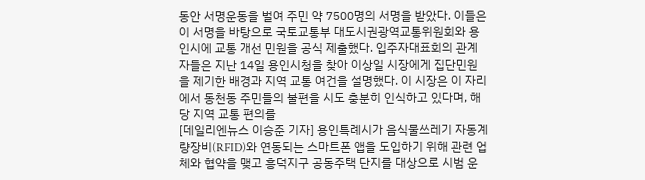동안 서명운동을 벌여 주민 약 7500명의 서명을 받았다. 이들은 이 서명을 바탕으로 국토교통부 대도시권광역교통위원회와 용인시에 교통 개선 민원을 공식 제출했다. 입주자대표회의 관계자들은 지난 14일 용인시청을 찾아 이상일 시장에게 집단민원을 제기한 배경과 지역 교통 여건을 설명했다. 이 시장은 이 자리에서 동천동 주민들의 불편을 시도 충분히 인식하고 있다며, 해당 지역 교통 편의를
[데일리엔뉴스 이승준 기자] 용인특례시가 음식물쓰레기 자동계량장비(RFID)와 연동되는 스마트폰 앱을 도입하기 위해 관련 업체와 협약을 맺고 흥덕지구 공동주택 단지를 대상으로 시범 운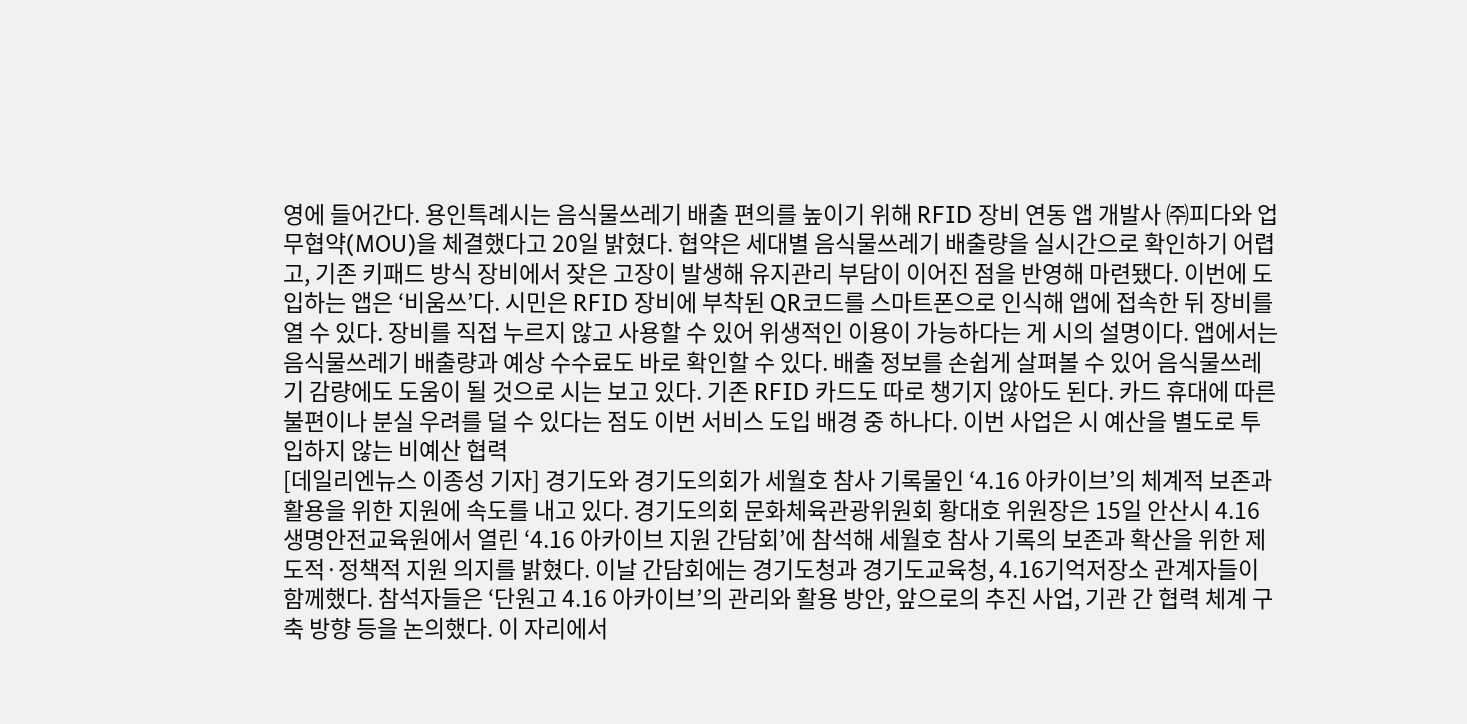영에 들어간다. 용인특례시는 음식물쓰레기 배출 편의를 높이기 위해 RFID 장비 연동 앱 개발사 ㈜피다와 업무협약(MOU)을 체결했다고 20일 밝혔다. 협약은 세대별 음식물쓰레기 배출량을 실시간으로 확인하기 어렵고, 기존 키패드 방식 장비에서 잦은 고장이 발생해 유지관리 부담이 이어진 점을 반영해 마련됐다. 이번에 도입하는 앱은 ‘비움쓰’다. 시민은 RFID 장비에 부착된 QR코드를 스마트폰으로 인식해 앱에 접속한 뒤 장비를 열 수 있다. 장비를 직접 누르지 않고 사용할 수 있어 위생적인 이용이 가능하다는 게 시의 설명이다. 앱에서는 음식물쓰레기 배출량과 예상 수수료도 바로 확인할 수 있다. 배출 정보를 손쉽게 살펴볼 수 있어 음식물쓰레기 감량에도 도움이 될 것으로 시는 보고 있다. 기존 RFID 카드도 따로 챙기지 않아도 된다. 카드 휴대에 따른 불편이나 분실 우려를 덜 수 있다는 점도 이번 서비스 도입 배경 중 하나다. 이번 사업은 시 예산을 별도로 투입하지 않는 비예산 협력
[데일리엔뉴스 이종성 기자] 경기도와 경기도의회가 세월호 참사 기록물인 ‘4.16 아카이브’의 체계적 보존과 활용을 위한 지원에 속도를 내고 있다. 경기도의회 문화체육관광위원회 황대호 위원장은 15일 안산시 4.16생명안전교육원에서 열린 ‘4.16 아카이브 지원 간담회’에 참석해 세월호 참사 기록의 보존과 확산을 위한 제도적·정책적 지원 의지를 밝혔다. 이날 간담회에는 경기도청과 경기도교육청, 4.16기억저장소 관계자들이 함께했다. 참석자들은 ‘단원고 4.16 아카이브’의 관리와 활용 방안, 앞으로의 추진 사업, 기관 간 협력 체계 구축 방향 등을 논의했다. 이 자리에서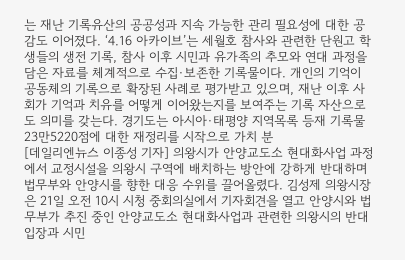는 재난 기록유산의 공공성과 지속 가능한 관리 필요성에 대한 공감도 이어졌다. ‘4.16 아카이브’는 세월호 참사와 관련한 단원고 학생들의 생전 기록, 참사 이후 시민과 유가족의 추모와 연대 과정을 담은 자료를 체계적으로 수집·보존한 기록물이다. 개인의 기억이 공동체의 기록으로 확장된 사례로 평가받고 있으며, 재난 이후 사회가 기억과 치유를 어떻게 이어왔는지를 보여주는 기록 자산으로도 의미를 갖는다. 경기도는 아시아·태평양 지역목록 등재 기록물 23만5220점에 대한 재정리를 시작으로 가치 분
[데일리엔뉴스 이종성 기자] 의왕시가 안양교도소 현대화사업 과정에서 교정시설을 의왕시 구역에 배치하는 방안에 강하게 반대하며 법무부와 안양시를 향한 대응 수위를 끌어올렸다. 김성제 의왕시장은 21일 오전 10시 시청 중회의실에서 기자회견을 열고 안양시와 법무부가 추진 중인 안양교도소 현대화사업과 관련한 의왕시의 반대 입장과 시민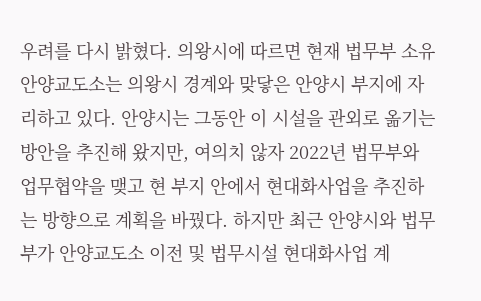우려를 다시 밝혔다. 의왕시에 따르면 현재 법무부 소유 안양교도소는 의왕시 경계와 맞닿은 안양시 부지에 자리하고 있다. 안양시는 그동안 이 시설을 관외로 옮기는 방안을 추진해 왔지만, 여의치 않자 2022년 법무부와 업무협약을 맺고 현 부지 안에서 현대화사업을 추진하는 방향으로 계획을 바꿨다. 하지만 최근 안양시와 법무부가 안양교도소 이전 및 법무시설 현대화사업 계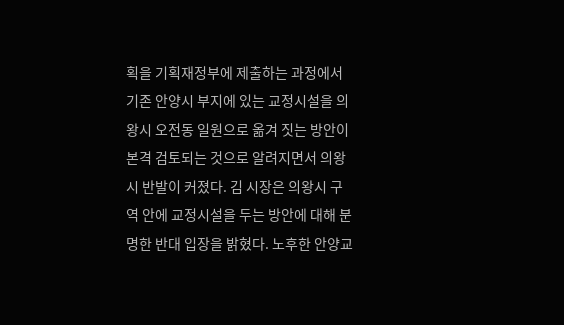획을 기획재정부에 제출하는 과정에서 기존 안양시 부지에 있는 교정시설을 의왕시 오전동 일원으로 옮겨 짓는 방안이 본격 검토되는 것으로 알려지면서 의왕시 반발이 커졌다. 김 시장은 의왕시 구역 안에 교정시설을 두는 방안에 대해 분명한 반대 입장을 밝혔다. 노후한 안양교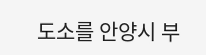도소를 안양시 부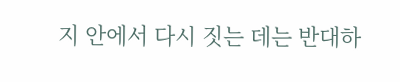지 안에서 다시 짓는 데는 반대하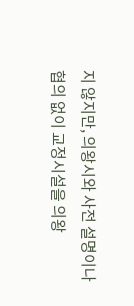지 않지만, 의왕시와 사전 설명이나 협의 없이 교정시설을 의왕